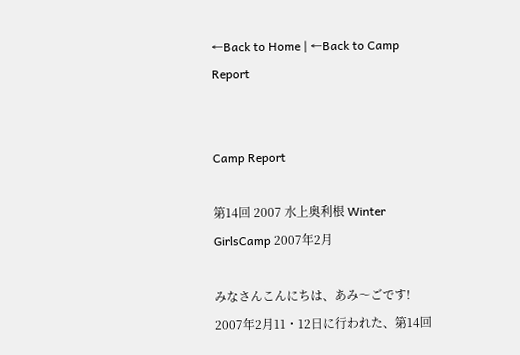←Back to Home | ←Back to Camp Report


Camp Report

第14回 2007 水上奥利根 Winter GirlsCamp 2007年2月

みなさんこんにちは、あみ〜ごです!
2007年2月11・12日に行われた、第14回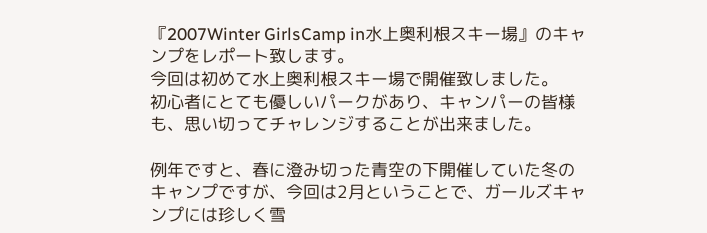『2007Winter GirlsCamp in水上奥利根スキー場』のキャンプをレポート致します。
今回は初めて水上奥利根スキー場で開催致しました。
初心者にとても優しいパークがあり、キャンパーの皆様も、思い切ってチャレンジすることが出来ました。

例年ですと、春に澄み切った青空の下開催していた冬のキャンプですが、今回は2月ということで、ガールズキャンプには珍しく雪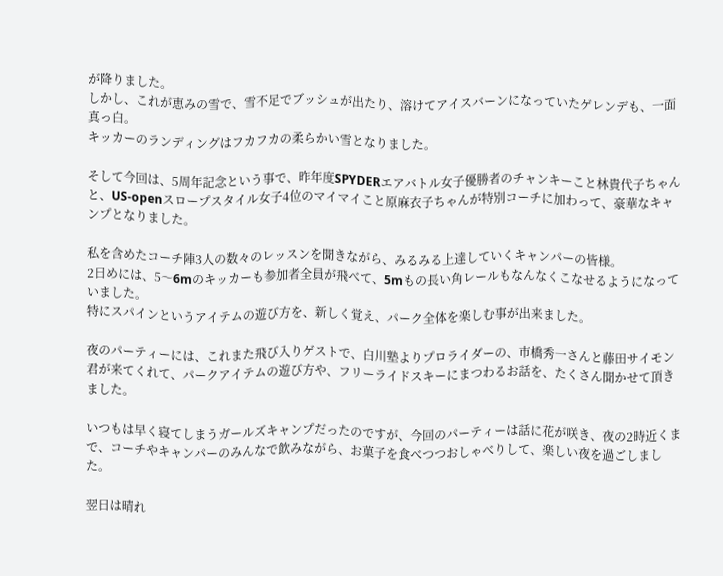が降りました。
しかし、これが恵みの雪で、雪不足でブッシュが出たり、溶けてアイスバーンになっていたゲレンデも、一面真っ白。
キッカーのランディングはフカフカの柔らかい雪となりました。

そして今回は、5周年記念という事で、昨年度SPYDERエアバトル女子優勝者のチャンキーこと林貴代子ちゃんと、US-openスロープスタイル女子4位のマイマイこと原麻衣子ちゃんが特別コーチに加わって、豪華なキャンプとなりました。

私を含めたコーチ陣3人の数々のレッスンを聞きながら、みるみる上達していくキャンパーの皆様。
2日めには、5〜6mのキッカーも参加者全員が飛べて、5mもの長い角レールもなんなくこなせるようになっていました。
特にスパインというアイテムの遊び方を、新しく覚え、パーク全体を楽しむ事が出来ました。

夜のパーティーには、これまた飛び入りゲストで、白川塾よりプロライダーの、市橋秀一さんと藤田サイモン君が来てくれて、パークアイテムの遊び方や、フリーライドスキーにまつわるお話を、たくさん聞かせて頂きました。

いつもは早く寝てしまうガールズキャンプだったのですが、今回のパーティーは話に花が咲き、夜の2時近くまで、コーチやキャンパーのみんなで飲みながら、お菓子を食べつつおしゃべりして、楽しい夜を過ごしました。

翌日は晴れ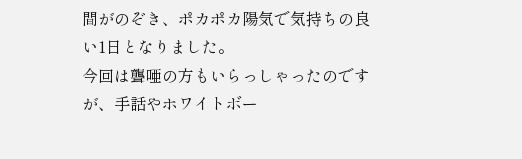間がのぞき、ポカポカ陽気で気持ちの良い1日となりました。
今回は聾唖の方もいらっしゃったのですが、手話やホワイトボー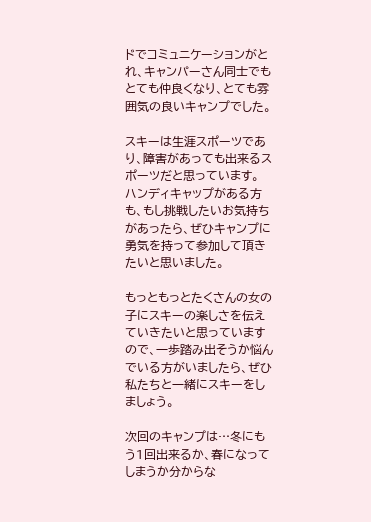ドでコミュニケーションがとれ、キャンパーさん同士でもとても仲良くなり、とても雰囲気の良いキャンプでした。

スキーは生涯スポーツであり、障害があっても出来るスポーツだと思っています。
ハンディキャップがある方も、もし挑戦したいお気持ちがあったら、ぜひキャンプに勇気を持って参加して頂きたいと思いました。

もっともっとたくさんの女の子にスキーの楽しさを伝えていきたいと思っていますので、一歩踏み出そうか悩んでいる方がいましたら、ぜひ私たちと一緒にスキーをしましょう。

次回のキャンプは…冬にもう1回出来るか、春になってしまうか分からな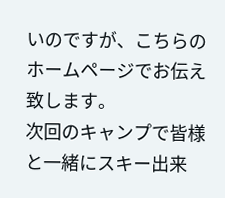いのですが、こちらのホームページでお伝え致します。
次回のキャンプで皆様と一緒にスキー出来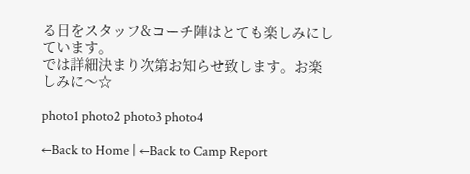る日をスタッフ&コーチ陣はとても楽しみにしています。
では詳細決まり次第お知らせ致します。お楽しみに〜☆

photo1 photo2 photo3 photo4

←Back to Home | ←Back to Camp Report